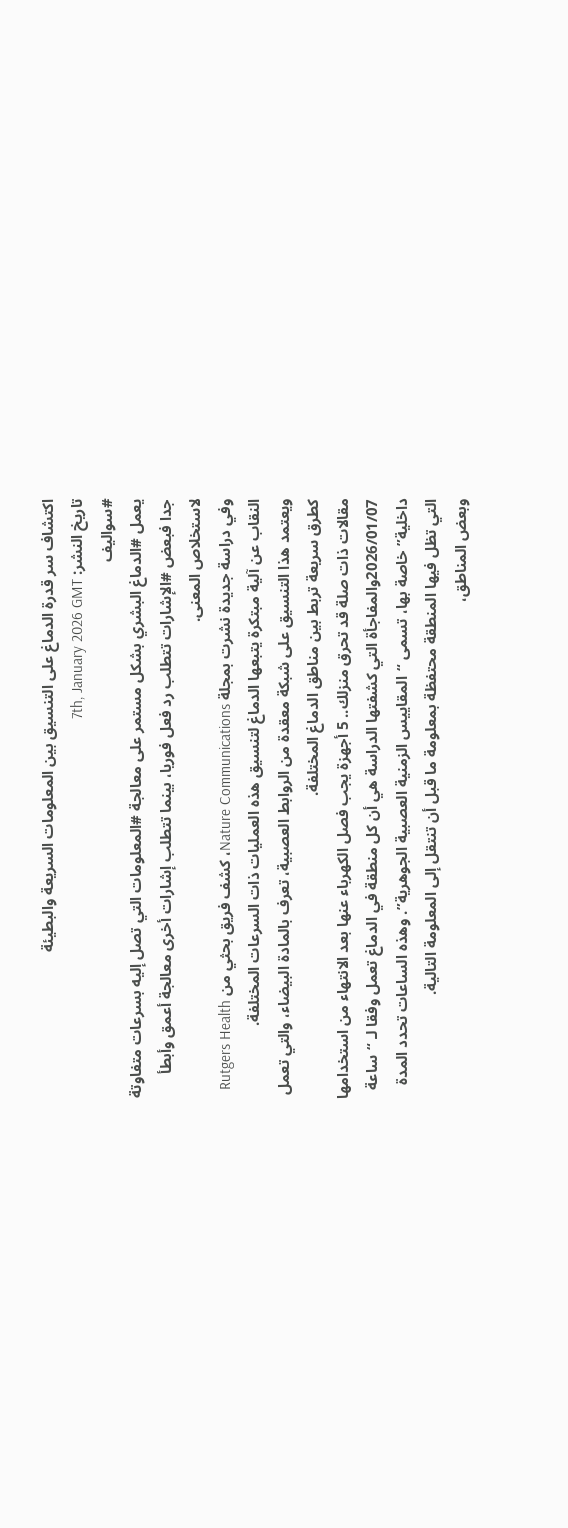اكتشاف سر قدرة الدماغ على التنسيق بين المعلومات السريعة والبطيئة
تاريخ النشر: 7th, January 2026 GMT
#سواليف
يعمل #الدماغ البشري بشكل مستمر على معالجة #المعلومات التي تصل إليه بسرعات متفاوتة جدا فبعض #الإشارات تتطلب رد فعل فوريا، بينما تتطلب إشارات أخرى معالجة أعمق وأبطأ لاستخلاص المعنى.
وفي دراسة جديدة نشرت بمجلة Nature Communications، كشف فريق بحثي من Rutgers Health النقاب عن آلية مبتكرة يتبعها الدماغ لتنسيق هذه العمليات ذات السرعات المختلفة.
ويعتمد هذا التنسيق على شبكة معقدة من الروابط العصبية، تعرف بالمادة البيضاء، والتي تعمل كطرق سريعة تربط بين مناطق الدماغ المختلفة.
مقالات ذات صلة قد تحرق منزلك.. 5 أجهزة يجب فصل الكهرباء عنها بعد الانتهاء من استخدامها 2026/01/07والمفاجأة التي كشفتها الدراسة هي أن كل منطقة في الدماغ تعمل وفقا لـ “ساعة داخلية” خاصة بها، تسمى “المقاييس الزمنية العصبية الجوهرية”. وهذه الساعات تحدد المدة التي تظل فيها المنطقة محتفظة بمعلومة ما قبل أن تنتقل إلى المعلومة التالية.
وبعض المناطق،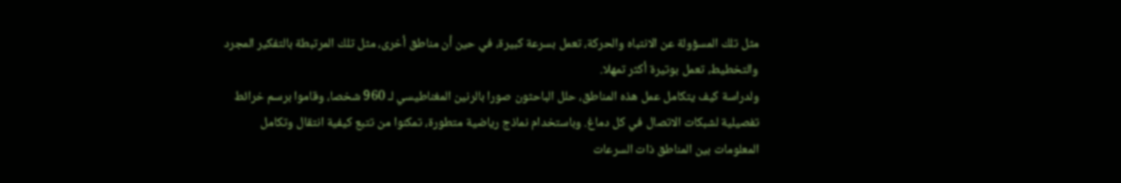مثل تلك المسؤولة عن الانتباه والحركة، تعمل بسرعة كبيرة، في حين أن مناطق أخرى، مثل تلك المرتبطة بالتفكير المجرد والتخطيط، تعمل بوتيرة أكثر تمهلا.
ولدراسة كيف يتكامل عمل هذه المناطق، حلل الباحثون صورا بالرنين المغناطيسي لـ 960 شخصا، وقاموا برسم خرائط تفصيلية لشبكات الاتصال في كل دماغ. وباستخدام نماذج رياضية متطورة، تمكنوا من تتبع كيفية انتقال وتكامل المعلومات بين المناطق ذات السرعات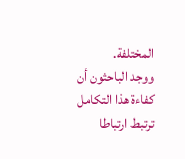المختلفة.
ووجد الباحثون أن كفاءة هذا التكامل ترتبط ارتباطا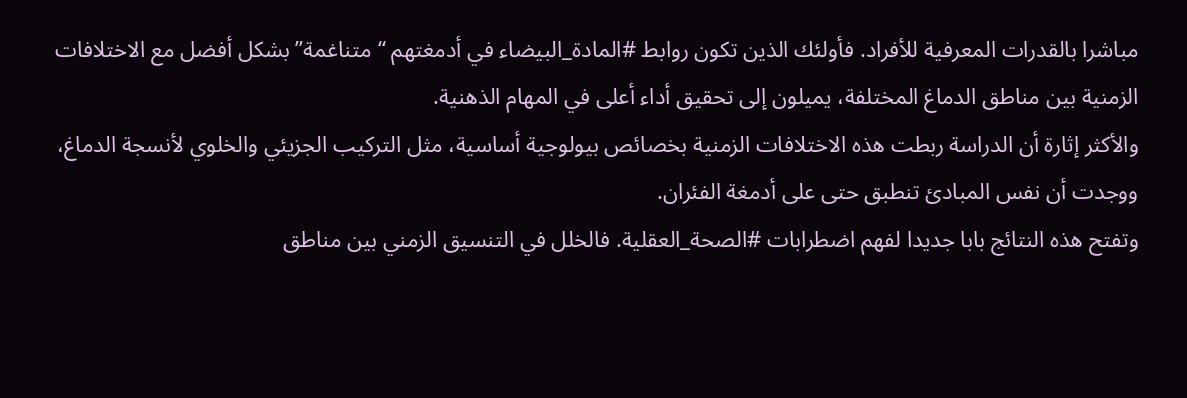مباشرا بالقدرات المعرفية للأفراد. فأولئك الذين تكون روابط #المادة_البيضاء في أدمغتهم “متناغمة” بشكل أفضل مع الاختلافات الزمنية بين مناطق الدماغ المختلفة، يميلون إلى تحقيق أداء أعلى في المهام الذهنية.
والأكثر إثارة أن الدراسة ربطت هذه الاختلافات الزمنية بخصائص بيولوجية أساسية، مثل التركيب الجزيئي والخلوي لأنسجة الدماغ، ووجدت أن نفس المبادئ تنطبق حتى على أدمغة الفئران.
وتفتح هذه النتائج بابا جديدا لفهم اضطرابات #الصحة_العقلية. فالخلل في التنسيق الزمني بين مناطق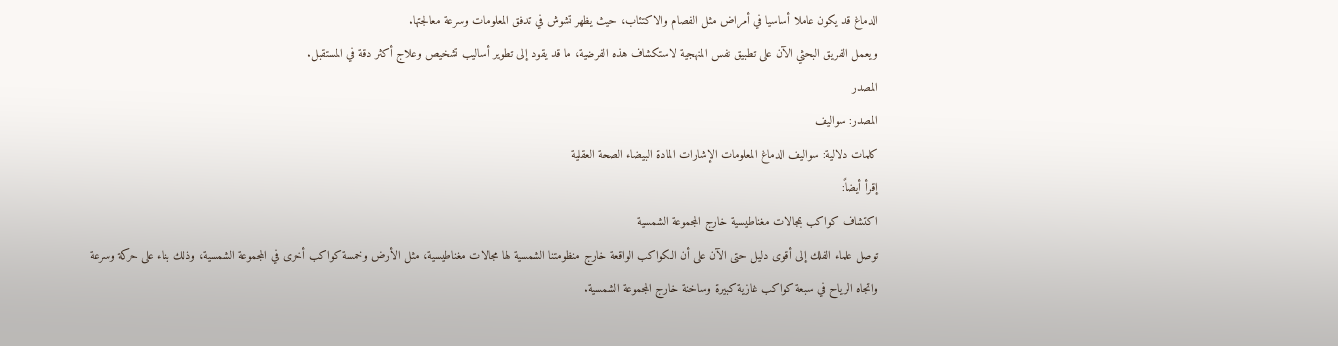الدماغ قد يكون عاملا أساسيا في أمراض مثل الفصام والاكتئاب، حيث يظهر تشوش في تدفق المعلومات وسرعة معالجتها.
ويعمل الفريق البحثي الآن على تطبيق نفس المنهجية لاستكشاف هذه الفرضية، ما قد يقود إلى تطوير أساليب تشخيص وعلاج أكثر دقة في المستقبل.
المصدر
المصدر: سواليف
كلمات دلالية: سواليف الدماغ المعلومات الإشارات المادة البيضاء الصحة العقلية
إقرأ أيضاً:
اكتشاف كواكب بمجالات مغناطيسية خارج المجموعة الشمسية
توصل علماء الفلك إلى أقوى دليل حتى الآن على أن الكواكب الواقعة خارج منظومتنا الشمسية لها مجالات مغناطيسية، مثل الأرض وخمسة كواكب أخرى في المجموعة الشمسية، وذلك بناء على حركة وسرعة واتجاه الرياح في سبعة كواكب غازية كبيرة وساخنة خارج المجموعة الشمسية.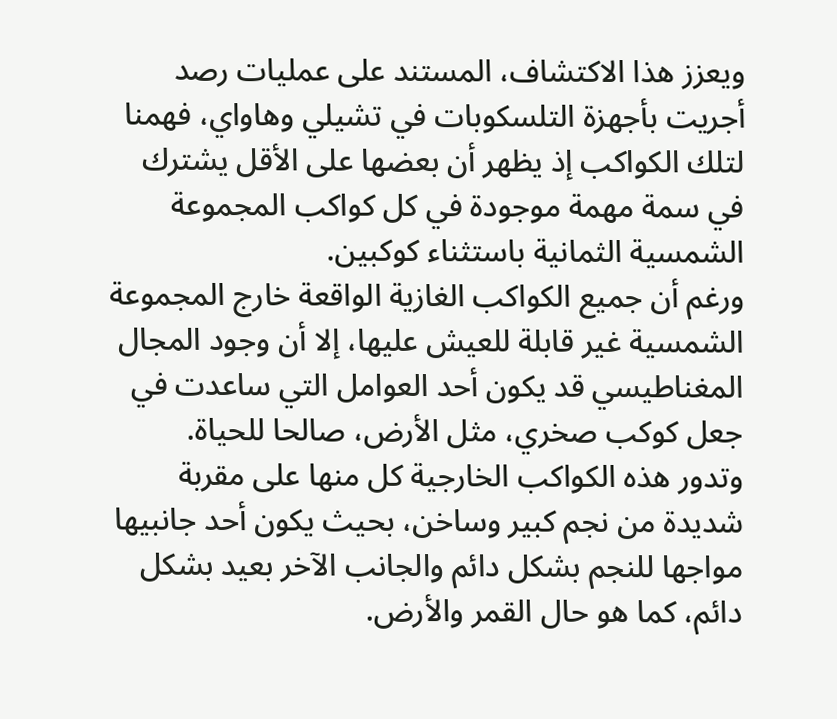ويعزز هذا الاكتشاف، المستند على عمليات رصد أجريت بأجهزة التلسكوبات في تشيلي وهاواي، فهمنا لتلك الكواكب إذ يظهر أن بعضها على الأقل يشترك في سمة مهمة موجودة في كل كواكب المجموعة الشمسية الثمانية باستثناء كوكبين.
ورغم أن جميع الكواكب الغازية الواقعة خارج المجموعة الشمسية غير قابلة للعيش عليها، إلا أن وجود المجال المغناطيسي قد يكون أحد العوامل التي ساعدت في جعل كوكب صخري، مثل الأرض، صالحا للحياة.
وتدور هذه الكواكب الخارجية كل منها على مقربة شديدة من نجم كبير وساخن، بحيث يكون أحد جانبيها مواجها للنجم بشكل دائم والجانب الآخر بعيد بشكل دائم، كما هو حال القمر والأرض.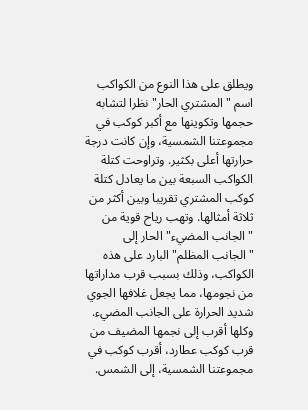ويطلق على هذا النوع من الكواكب اسم "المشتري الحار" نظرا لتشابه حجمها وتكوينها مع أكبر كوكب في مجموعتنا الشمسية، وإن كانت درجة حرارتها أعلى بكثير. وتراوحت كتلة الكواكب السبعة بين ما يعادل كتلة كوكب المشتري تقريبا وبين أكثر من ثلاثة أمثالها. وتهب رياح قوية من "الجانب المضيء" الحار إلى "الجانب المظلم" البارد على هذه الكواكب، وذلك بسبب قرب مداراتها من نجومها، مما يجعل غلافها الجوي شديد الحرارة على الجانب المضيء. وكلها أقرب إلى نجمها المضيف من قرب كوكب عطارد، أقرب كوكب في مجموعتنا الشمسية، إلى الشمس.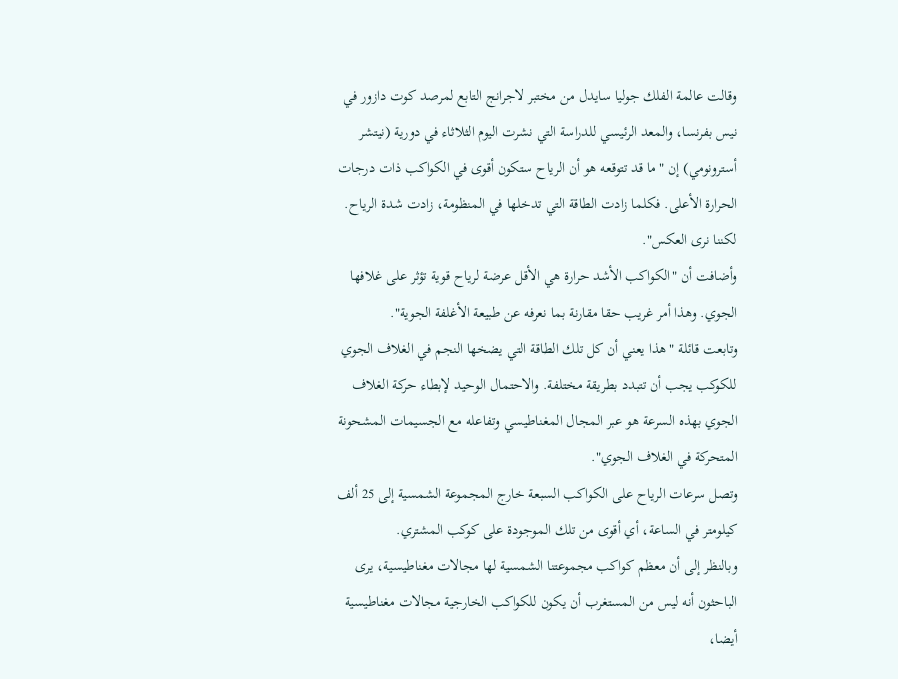وقالت عالمة الفلك جوليا سايدل من مختبر لاجرانج التابع لمرصد كوت دازور في نيس بفرنسا، والمعد الرئيسي للدراسة التي نشرت اليوم الثلاثاء في دورية (نيتشر أسترونومي) إن "ما قد تتوقعه هو أن الرياح ستكون أقوى في الكواكب ذات درجات الحرارة الأعلى. فكلما زادت الطاقة التي تدخلها في المنظومة، زادت شدة الرياح. لكننا نرى العكس".
وأضافت أن "الكواكب الأشد حرارة هي الأقل عرضة لرياح قوية تؤثر على غلافها الجوي. وهذا أمر غريب حقا مقارنة بما نعرفه عن طبيعة الأغلفة الجوية".
وتابعت قائلة "هذا يعني أن كل تلك الطاقة التي يضخها النجم في الغلاف الجوي للكوكب يجب أن تتبدد بطريقة مختلفة. والاحتمال الوحيد لإبطاء حركة الغلاف الجوي بهذه السرعة هو عبر المجال المغناطيسي وتفاعله مع الجسيمات المشحونة المتحركة في الغلاف الجوي".
وتصل سرعات الرياح على الكواكب السبعة خارج المجموعة الشمسية إلى 25 ألف كيلومتر في الساعة، أي أقوى من تلك الموجودة على كوكب المشتري.
وبالنظر إلى أن معظم كواكب مجموعتنا الشمسية لها مجالات مغناطيسية، يرى الباحثون أنه ليس من المستغرب أن يكون للكواكب الخارجية مجالات مغناطيسية أيضا،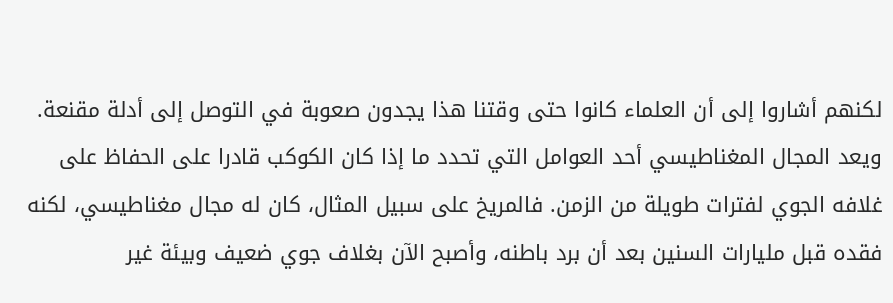لكنهم أشاروا إلى أن العلماء كانوا حتى وقتنا هذا يجدون صعوبة في التوصل إلى أدلة مقنعة.
ويعد المجال المغناطيسي أحد العوامل التي تحدد ما إذا كان الكوكب قادرا على الحفاظ على غلافه الجوي لفترات طويلة من الزمن. فالمريخ على سبيل المثال، كان له مجال مغناطيسي، لكنه فقده قبل مليارات السنين بعد أن برد باطنه، وأصبح الآن بغلاف جوي ضعيف وبيئة غير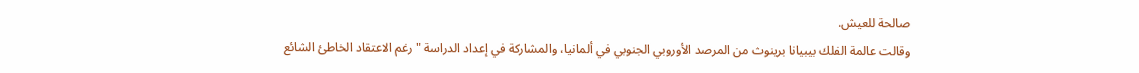صالحة للعيش.
وقالت عالمة الفلك بيبيانا برينوث من المرصد الأوروبي الجنوبي في ألمانيا، والمشاركة في إعداد الدراسة "رغم الاعتقاد الخاطئ الشائع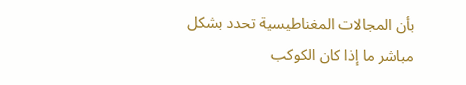بأن المجالات المغناطيسية تحدد بشكل مباشر ما إذا كان الكوكب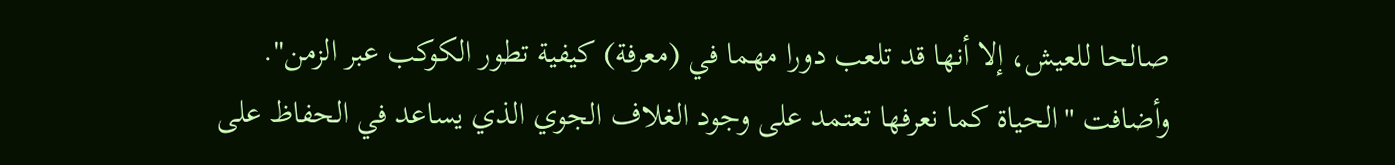صالحا للعيش، إلا أنها قد تلعب دورا مهما في (معرفة) كيفية تطور الكوكب عبر الزمن".
وأضافت "الحياة كما نعرفها تعتمد على وجود الغلاف الجوي الذي يساعد في الحفاظ على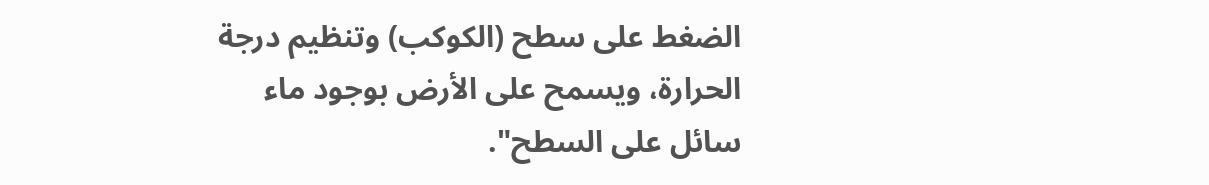الضغط على سطح (الكوكب) وتنظيم درجة الحرارة، ويسمح على الأرض بوجود ماء سائل على السطح".